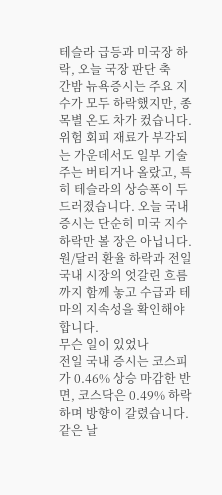테슬라 급등과 미국장 하락, 오늘 국장 판단 축
간밤 뉴욕증시는 주요 지수가 모두 하락했지만, 종목별 온도 차가 컸습니다. 위험 회피 재료가 부각되는 가운데서도 일부 기술주는 버티거나 올랐고, 특히 테슬라의 상승폭이 두드러졌습니다. 오늘 국내 증시는 단순히 미국 지수 하락만 볼 장은 아닙니다. 원/달러 환율 하락과 전일 국내 시장의 엇갈린 흐름까지 함께 놓고 수급과 테마의 지속성을 확인해야 합니다.
무슨 일이 있었나
전일 국내 증시는 코스피가 0.46% 상승 마감한 반면, 코스닥은 0.49% 하락하며 방향이 갈렸습니다. 같은 날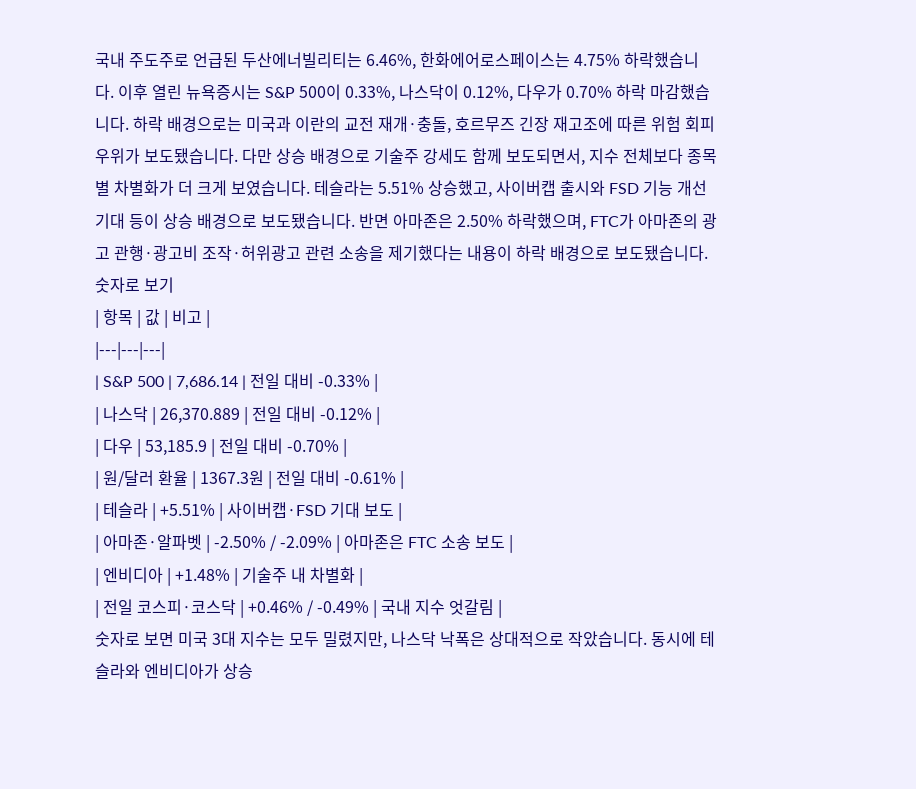국내 주도주로 언급된 두산에너빌리티는 6.46%, 한화에어로스페이스는 4.75% 하락했습니다. 이후 열린 뉴욕증시는 S&P 500이 0.33%, 나스닥이 0.12%, 다우가 0.70% 하락 마감했습니다. 하락 배경으로는 미국과 이란의 교전 재개·충돌, 호르무즈 긴장 재고조에 따른 위험 회피 우위가 보도됐습니다. 다만 상승 배경으로 기술주 강세도 함께 보도되면서, 지수 전체보다 종목별 차별화가 더 크게 보였습니다. 테슬라는 5.51% 상승했고, 사이버캡 출시와 FSD 기능 개선 기대 등이 상승 배경으로 보도됐습니다. 반면 아마존은 2.50% 하락했으며, FTC가 아마존의 광고 관행·광고비 조작·허위광고 관련 소송을 제기했다는 내용이 하락 배경으로 보도됐습니다.
숫자로 보기
| 항목 | 값 | 비고 |
|---|---|---|
| S&P 500 | 7,686.14 | 전일 대비 -0.33% |
| 나스닥 | 26,370.889 | 전일 대비 -0.12% |
| 다우 | 53,185.9 | 전일 대비 -0.70% |
| 원/달러 환율 | 1367.3원 | 전일 대비 -0.61% |
| 테슬라 | +5.51% | 사이버캡·FSD 기대 보도 |
| 아마존·알파벳 | -2.50% / -2.09% | 아마존은 FTC 소송 보도 |
| 엔비디아 | +1.48% | 기술주 내 차별화 |
| 전일 코스피·코스닥 | +0.46% / -0.49% | 국내 지수 엇갈림 |
숫자로 보면 미국 3대 지수는 모두 밀렸지만, 나스닥 낙폭은 상대적으로 작았습니다. 동시에 테슬라와 엔비디아가 상승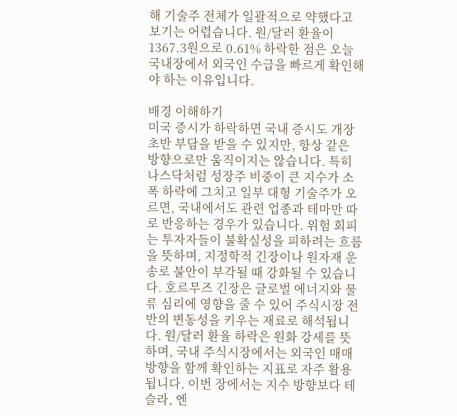해 기술주 전체가 일괄적으로 약했다고 보기는 어렵습니다. 원/달러 환율이 1367.3원으로 0.61% 하락한 점은 오늘 국내장에서 외국인 수급을 빠르게 확인해야 하는 이유입니다.

배경 이해하기
미국 증시가 하락하면 국내 증시도 개장 초반 부담을 받을 수 있지만, 항상 같은 방향으로만 움직이지는 않습니다. 특히 나스닥처럼 성장주 비중이 큰 지수가 소폭 하락에 그치고 일부 대형 기술주가 오르면, 국내에서도 관련 업종과 테마만 따로 반응하는 경우가 있습니다. 위험 회피는 투자자들이 불확실성을 피하려는 흐름을 뜻하며, 지정학적 긴장이나 원자재 운송로 불안이 부각될 때 강화될 수 있습니다. 호르무즈 긴장은 글로벌 에너지와 물류 심리에 영향을 줄 수 있어 주식시장 전반의 변동성을 키우는 재료로 해석됩니다. 원/달러 환율 하락은 원화 강세를 뜻하며, 국내 주식시장에서는 외국인 매매 방향을 함께 확인하는 지표로 자주 활용됩니다. 이번 장에서는 지수 방향보다 테슬라, 엔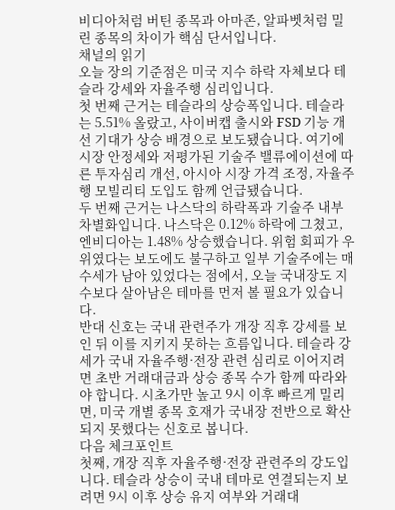비디아처럼 버틴 종목과 아마존, 알파벳처럼 밀린 종목의 차이가 핵심 단서입니다.
채널의 읽기
오늘 장의 기준점은 미국 지수 하락 자체보다 테슬라 강세와 자율주행 심리입니다.
첫 번째 근거는 테슬라의 상승폭입니다. 테슬라는 5.51% 올랐고, 사이버캡 출시와 FSD 기능 개선 기대가 상승 배경으로 보도됐습니다. 여기에 시장 안정세와 저평가된 기술주 밸류에이션에 따른 투자심리 개선, 아시아 시장 가격 조정, 자율주행 모빌리티 도입도 함께 언급됐습니다.
두 번째 근거는 나스닥의 하락폭과 기술주 내부 차별화입니다. 나스닥은 0.12% 하락에 그쳤고, 엔비디아는 1.48% 상승했습니다. 위험 회피가 우위였다는 보도에도 불구하고 일부 기술주에는 매수세가 남아 있었다는 점에서, 오늘 국내장도 지수보다 살아남은 테마를 먼저 볼 필요가 있습니다.
반대 신호는 국내 관련주가 개장 직후 강세를 보인 뒤 이를 지키지 못하는 흐름입니다. 테슬라 강세가 국내 자율주행·전장 관련 심리로 이어지려면 초반 거래대금과 상승 종목 수가 함께 따라와야 합니다. 시초가만 높고 9시 이후 빠르게 밀리면, 미국 개별 종목 호재가 국내장 전반으로 확산되지 못했다는 신호로 봅니다.
다음 체크포인트
첫째, 개장 직후 자율주행·전장 관련주의 강도입니다. 테슬라 상승이 국내 테마로 연결되는지 보려면 9시 이후 상승 유지 여부와 거래대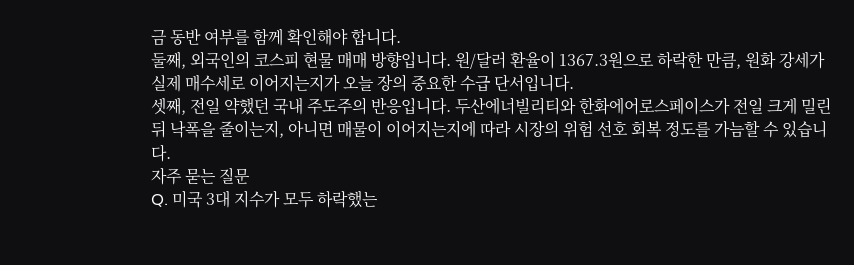금 동반 여부를 함께 확인해야 합니다.
둘째, 외국인의 코스피 현물 매매 방향입니다. 원/달러 환율이 1367.3원으로 하락한 만큼, 원화 강세가 실제 매수세로 이어지는지가 오늘 장의 중요한 수급 단서입니다.
셋째, 전일 약했던 국내 주도주의 반응입니다. 두산에너빌리티와 한화에어로스페이스가 전일 크게 밀린 뒤 낙폭을 줄이는지, 아니면 매물이 이어지는지에 따라 시장의 위험 선호 회복 정도를 가늠할 수 있습니다.
자주 묻는 질문
Q. 미국 3대 지수가 모두 하락했는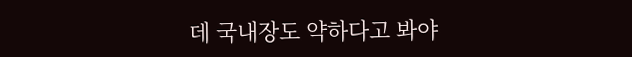데 국내장도 약하다고 봐야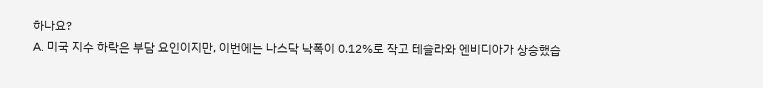하나요?
A. 미국 지수 하락은 부담 요인이지만, 이번에는 나스닥 낙폭이 0.12%로 작고 테슬라와 엔비디아가 상승했습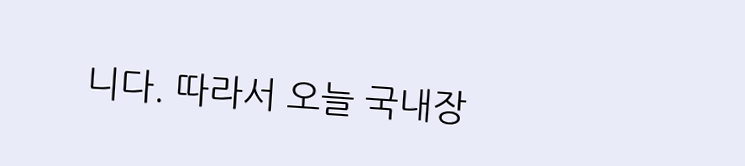니다. 따라서 오늘 국내장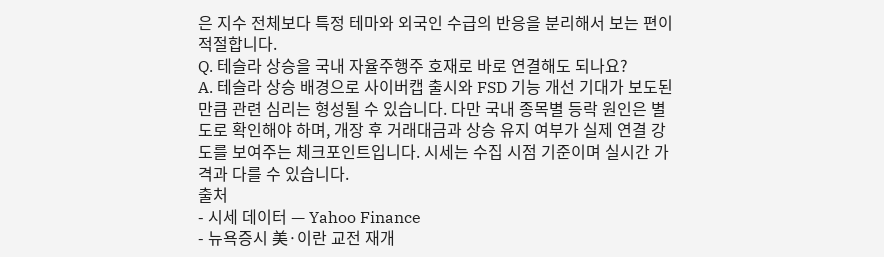은 지수 전체보다 특정 테마와 외국인 수급의 반응을 분리해서 보는 편이 적절합니다.
Q. 테슬라 상승을 국내 자율주행주 호재로 바로 연결해도 되나요?
A. 테슬라 상승 배경으로 사이버캡 출시와 FSD 기능 개선 기대가 보도된 만큼 관련 심리는 형성될 수 있습니다. 다만 국내 종목별 등락 원인은 별도로 확인해야 하며, 개장 후 거래대금과 상승 유지 여부가 실제 연결 강도를 보여주는 체크포인트입니다. 시세는 수집 시점 기준이며 실시간 가격과 다를 수 있습니다.
출처
- 시세 데이터 — Yahoo Finance
- 뉴욕증시 美·이란 교전 재개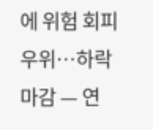에 위험 회피 우위…하락 마감 — 연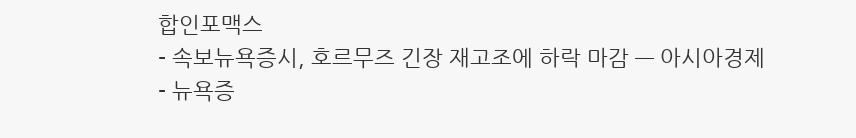합인포맥스
- 속보뉴욕증시, 호르무즈 긴장 재고조에 하락 마감 — 아시아경제
- 뉴욕증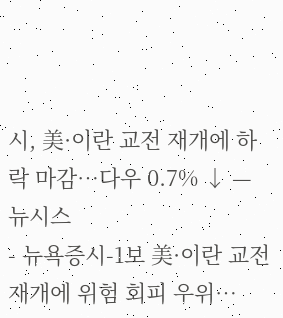시, 美·이란 교전 재개에 하락 마감…다우 0.7% ↓ — 뉴시스
- 뉴욕증시-1보 美·이란 교전 재개에 위험 회피 우위…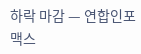하락 마감 — 연합인포맥스